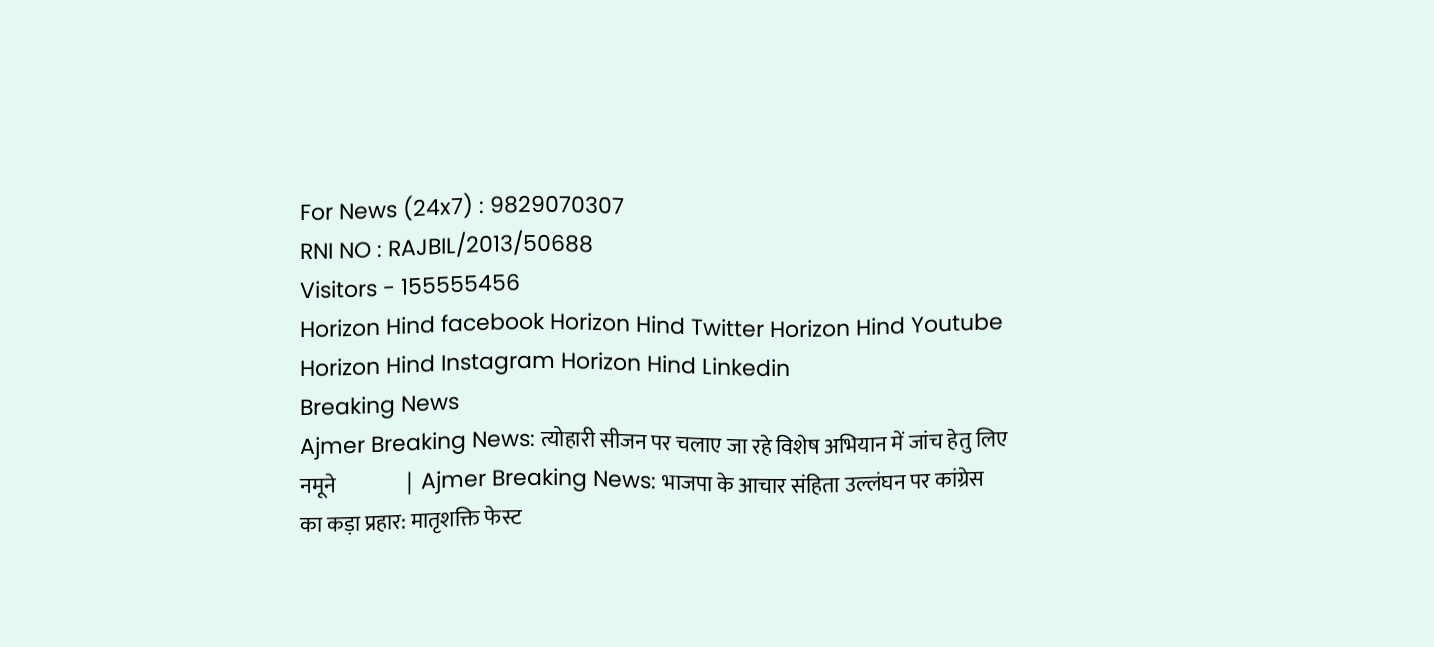For News (24x7) : 9829070307
RNI NO : RAJBIL/2013/50688
Visitors - 155555456
Horizon Hind facebook Horizon Hind Twitter Horizon Hind Youtube Horizon Hind Instagram Horizon Hind Linkedin
Breaking News
Ajmer Breaking News: त्योहारी सीजन पर चलाए जा रहे विशेष अभियान में जांच हेतु लिए नमूने                 |  Ajmer Breaking News: भाजपा के आचार संहिता उल्लंघन पर कांग्रेस का कड़ा प्रहार: मातृशक्ति फेस्ट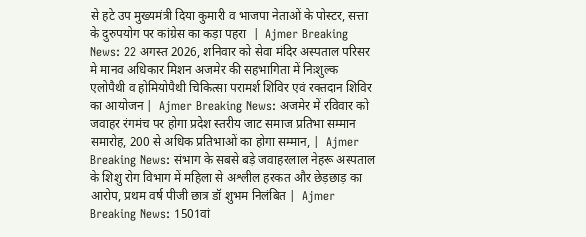से हटे उप मुख्यमंत्री दिया कुमारी व भाजपा नेताओं के पोस्टर, सत्ता के दुरुपयोग पर कांग्रेस का कड़ा पहरा  |  Ajmer Breaking News: 22 अगस्त 2026, शनिवार को सेवा मंदिर अस्पताल परिसर मे मानव अधिकार मिशन अजमेर की सहभागिता में निःशुल्क एलोपैथी व होमियोपैथी चिकित्सा परामर्श शिविर एवं रक्तदान शिविर का आयोजन |  Ajmer Breaking News: अजमेर में रविवार को जवाहर रंगमंच पर होगा प्रदेश स्तरीय जाट समाज प्रतिभा सम्मान समारोह, 200 से अधिक प्रतिभाओं का होगा सम्मान, |  Ajmer Breaking News: संभाग के सबसे बड़े जवाहरलाल नेहरू अस्पताल के शिशु रोग विभाग में महिला से अश्लील हरकत और छेड़छाड़ का आरोप, प्रथम वर्ष पीजी छात्र डॉ शुभम निलंबित |  Ajmer Breaking News: 1501वां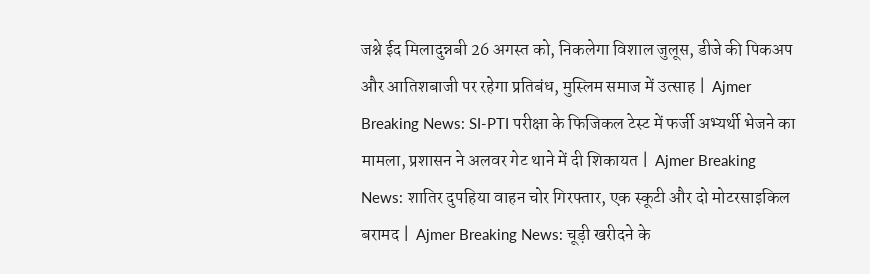जश्ने ईद मिलादुन्नबी 26 अगस्त को, निकलेगा विशाल जुलूस, डीजे की पिकअप और आतिशबाजी पर रहेगा प्रतिबंध, मुस्लिम समाज में उत्साह |  Ajmer Breaking News: SI-PTI परीक्षा के फिजिकल टेस्ट में फर्जी अभ्यर्थी भेजने का मामला, प्रशासन ने अलवर गेट थाने में दी शिकायत |  Ajmer Breaking News: शातिर दुपहिया वाहन चोर गिरफ्तार, एक स्कूटी और दो मोटरसाइकिल बरामद |  Ajmer Breaking News: चूड़ी खरीदने के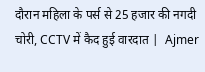दौरान महिला के पर्स से 25 हजार की नगदी चोरी, CCTV में कैद हुई वारदात |  Ajmer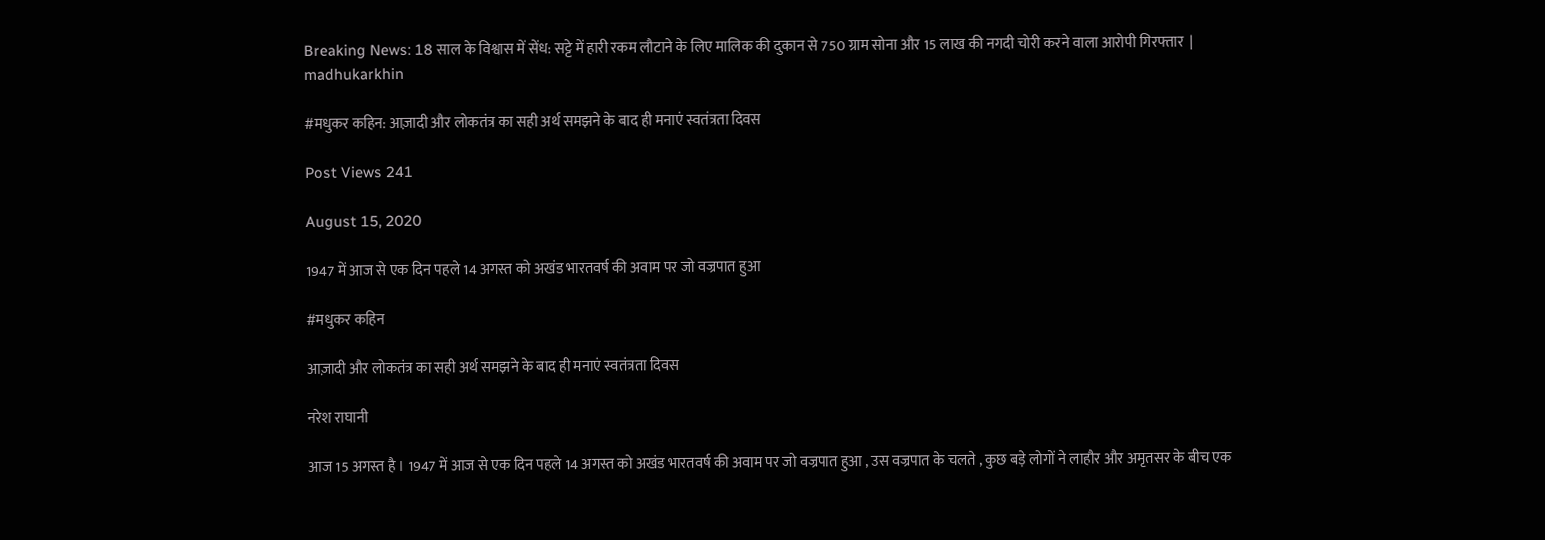Breaking News: 18 साल के विश्वास में सेंध: सट्टे में हारी रकम लौटाने के लिए मालिक की दुकान से 750 ग्राम सोना और 15 लाख की नगदी चोरी करने वाला आरोपी गिरफ्तार  |
madhukarkhin

#मधुकर कहिन: आज़ादी और लोकतंत्र का सही अर्थ समझने के बाद ही मनाएं स्वतंत्रता दिवस

Post Views 241

August 15, 2020

1947 में आज से एक दिन पहले 14 अगस्त को अखंड भारतवर्ष की अवाम पर जो वज्रपात हुआ

#मधुकर कहिन

आज़ादी और लोकतंत्र का सही अर्थ समझने के बाद ही मनाएं स्वतंत्रता दिवस

नरेश राघानी

आज 15 अगस्त है । 1947 में आज से एक दिन पहले 14 अगस्त को अखंड भारतवर्ष की अवाम पर जो वज्रपात हुआ , उस वज्रपात के चलते , कुछ बड़े लोगों ने लाहौर और अमृतसर के बीच एक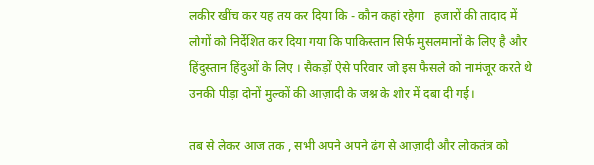लकीर खींच कर यह तय कर दिया कि - कौन कहां रहेगा   हजारों की तादाद में लोगों को निर्देशित कर दिया गया कि पाकिस्तान सिर्फ मुसलमानों के लिए है और हिंदुस्तान हिंदुओं के लिए । सैकड़ों ऐसे परिवार जो इस फैसले को नामंजूर करते थे उनकी पीड़ा दोनों मुल्कों की आज़ादी के जश्न के शोर में दबा दी गई।

तब से लेकर आज तक , सभी अपने अपने ढंग से आज़ादी और लोकतंत्र को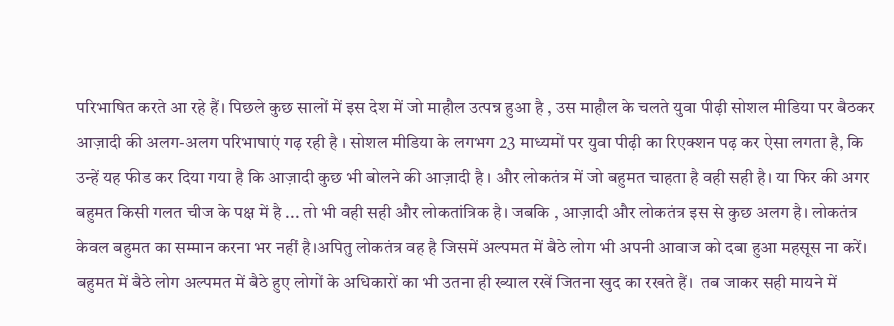परिभाषित करते आ रहे हैं। पिछले कुछ सालों में इस देश में जो माहौल उत्पन्न हुआ है , उस माहौल के चलते युवा पीढ़ी सोशल मीडिया पर बैठकर आज़ादी की अलग-अलग परिभाषाएं गढ़ रही है । सोशल मीडिया के लगभग 23 माध्यमों पर युवा पीढ़ी का रिएक्शन पढ़ कर ऐसा लगता है, कि उन्हें यह फीड कर दिया गया है कि आज़ादी कुछ भी बोलने की आज़ादी है । और लोकतंत्र में जो बहुमत चाहता है वही सही है। या फिर की अगर बहुमत किसी गलत चीज के पक्ष में है ... तो भी वही सही और लोकतांत्रिक है। जबकि , आज़ादी और लोकतंत्र इस से कुछ अलग है। लोकतंत्र केवल बहुमत का सम्मान करना भर नहीं है।अपितु लोकतंत्र वह है जिसमें अल्पमत में बैठे लोग भी अपनी आवाज को दबा हुआ महसूस ना करें। बहुमत में बैठे लोग अल्पमत में बैठे हुए लोगों के अधिकारों का भी उतना ही ख्याल रखें जितना खुद का रखते हैं।  तब जाकर सही मायने में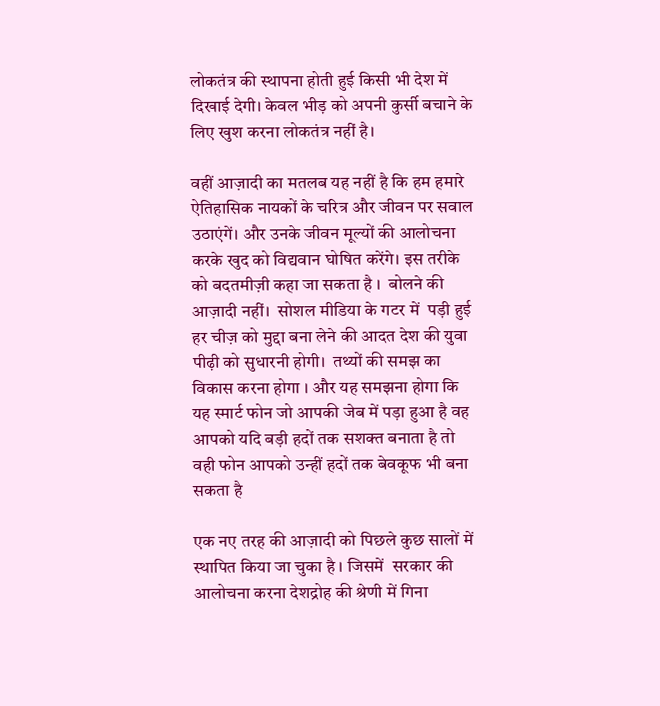लोकतंत्र की स्थापना होती हुई किसी भी देश में दिखाई देगी। केवल भीड़ को अपनी कुर्सी बचाने के लिए खुश करना लोकतंत्र नहीं है।

वहीं आज़ादी का मतलब यह नहीं है कि हम हमारे ऐतिहासिक नायकों के चरित्र और जीवन पर सवाल उठाएंगें। और उनके जीवन मूल्यों की आलोचना करके खुद को विद्यवान घोषित करेंगे। इस तरीके को बदतमीज़ी कहा जा सकता है ।  बोलने की आज़ादी नहीं।  सोशल मीडिया के गटर में  पड़ी हुई हर चीज़ को मुद्दा बना लेने की आदत देश की युवा पीढ़ी को सुधारनी होगी।  तथ्यों की समझ का विकास करना होगा । और यह समझना होगा कि यह स्मार्ट फोन जो आपकी जेब में पड़ा हुआ है वह आपको यदि बड़ी हदों तक सशक्त बनाता है तो वही फोन आपको उन्हीं हदों तक बेवकूफ भी बना सकता है

एक नए तरह की आज़ादी को पिछले कुछ सालों में स्थापित किया जा चुका है । जिसमें  सरकार की आलोचना करना देशद्रोह की श्रेणी में गिना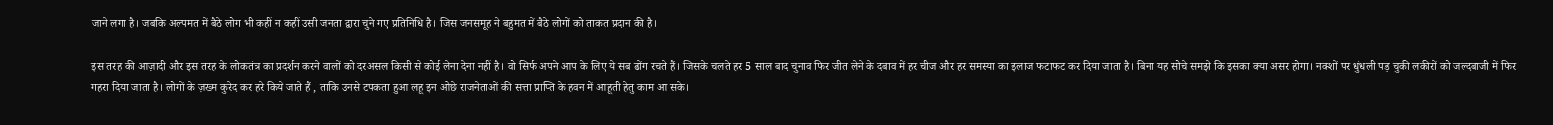जाने लगा है। जबकि अल्पमत में बैठे लोग भी कहीं न कहीं उसी जनता द्वारा चुने गए प्रतिनिधि है। जिस जनसमूह ने बहुमत में बैठे लोगों को ताकत प्रदान की है।

इस तरह की आज़ादी और इस तरह के लोकतंत्र का प्रदर्शन करने वालों को दरअसल किसी से कोई लेना देना नहीं है। वो सिर्फ अपने आप के लिए ये सब ढोंग रचते हैं। जिसके चलते हर 5 साल बाद चुनाव फिर जीत लेने के दबाव में हर चीज और हर समस्या का इलाज फटाफट कर दिया जाता है। बिना यह सोचे समझे कि इसका क्या असर होगा। नक्शों पर धुंधली पड़ चुकी लकीरों को जल्दबाजी में फिर गहरा दिया जाता है। लोगों के ज़ख्म कुरेद कर हरे किये जाते हैं , ताकि उनसे टपकता हुआ लहू इन ओछे राजनेताओं की सत्ता प्राप्ति के हवन में आहूती हेतु काम आ सके।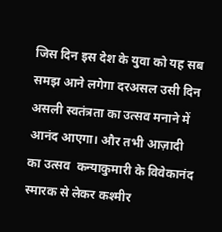जिस दिन इस देश के युवा को यह सब समझ आने लगेगा दरअसल उसी दिन असली स्वतंत्रता का उत्सव मनाने में आनंद आएगा। और तभी आज़ादी का उत्सव  कन्याकुमारी के विवेकानंद स्मारक से लेकर कश्मीर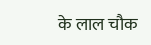के लाल चौक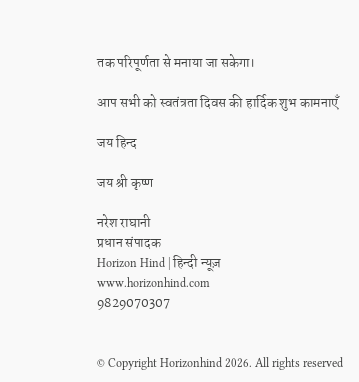तक परिपूर्णता से मनाया जा सकेगा।

आप सभी को स्वतंत्रता दिवस की हार्दिक शुभ कामनाएँ

जय हिन्द

जय श्री कृष्ण

नरेश राघानी
प्रधान संपादक
Horizon Hind | हिन्दी न्यूज़
www.horizonhind.com
9829070307


© Copyright Horizonhind 2026. All rights reserved